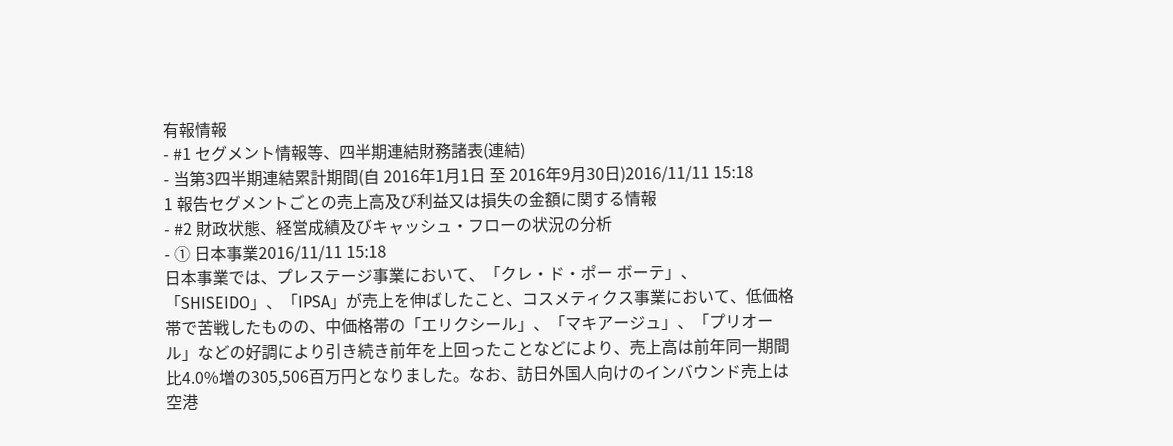有報情報
- #1 セグメント情報等、四半期連結財務諸表(連結)
- 当第3四半期連結累計期間(自 2016年1月1日 至 2016年9月30日)2016/11/11 15:18
1 報告セグメントごとの売上高及び利益又は損失の金額に関する情報
- #2 財政状態、経営成績及びキャッシュ・フローの状況の分析
- ① 日本事業2016/11/11 15:18
日本事業では、プレステージ事業において、「クレ・ド・ポー ボーテ」、「SHISEIDO」、「IPSA」が売上を伸ばしたこと、コスメティクス事業において、低価格帯で苦戦したものの、中価格帯の「エリクシール」、「マキアージュ」、「プリオール」などの好調により引き続き前年を上回ったことなどにより、売上高は前年同一期間比4.0%増の305,506百万円となりました。なお、訪日外国人向けのインバウンド売上は空港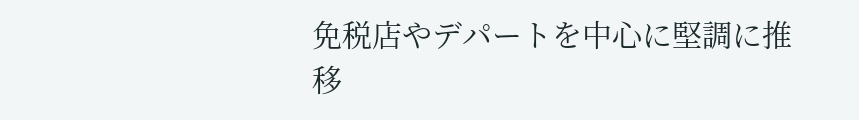免税店やデパートを中心に堅調に推移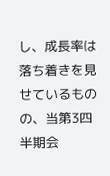し、成長率は落ち着きを見せているものの、当第3四半期会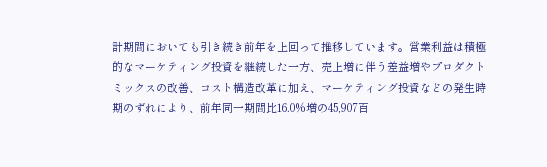計期間においても引き続き前年を上回って推移しています。営業利益は積極的なマーケティング投資を継続した一方、売上増に伴う差益増やプロダクトミックスの改善、コスト構造改革に加え、マーケティング投資などの発生時期のずれにより、前年同一期間比16.0%増の45,907百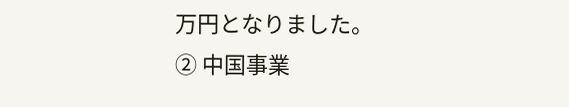万円となりました。
② 中国事業